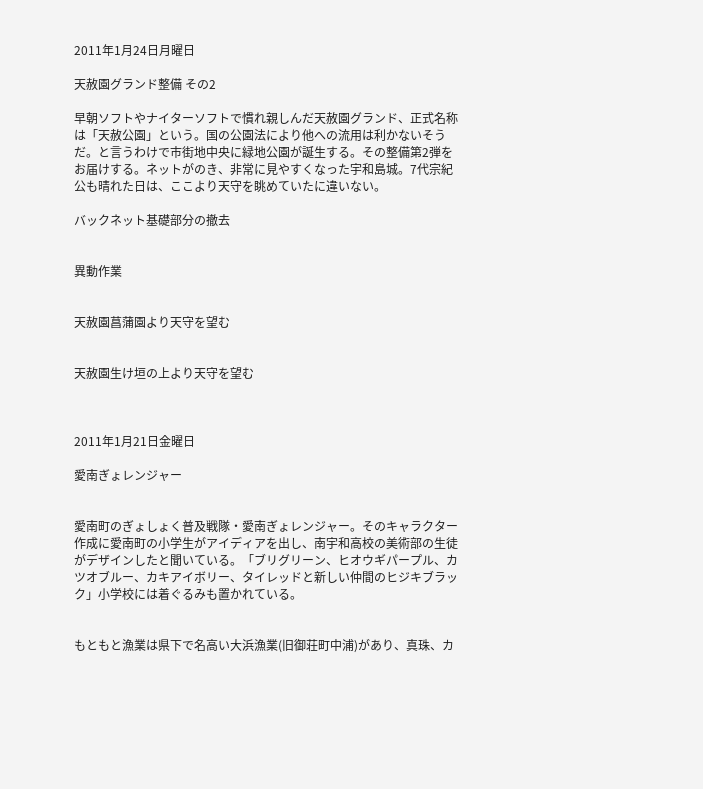2011年1月24日月曜日

天赦園グランド整備 その2

早朝ソフトやナイターソフトで慣れ親しんだ天赦園グランド、正式名称は「天赦公園」という。国の公園法により他への流用は利かないそうだ。と言うわけで市街地中央に緑地公園が誕生する。その整備第2弾をお届けする。ネットがのき、非常に見やすくなった宇和島城。7代宗紀公も晴れた日は、ここより天守を眺めていたに違いない。

バックネット基礎部分の撤去


異動作業


天赦園菖蒲園より天守を望む


天赦園生け垣の上より天守を望む



2011年1月21日金曜日

愛南ぎょレンジャー


愛南町のぎょしょく普及戦隊・愛南ぎょレンジャー。そのキャラクター作成に愛南町の小学生がアイディアを出し、南宇和高校の美術部の生徒がデザインしたと聞いている。「ブリグリーン、ヒオウギパープル、カツオブルー、カキアイボリー、タイレッドと新しい仲間のヒジキブラック」小学校には着ぐるみも置かれている。


もともと漁業は県下で名高い大浜漁業(旧御荘町中浦)があり、真珠、カ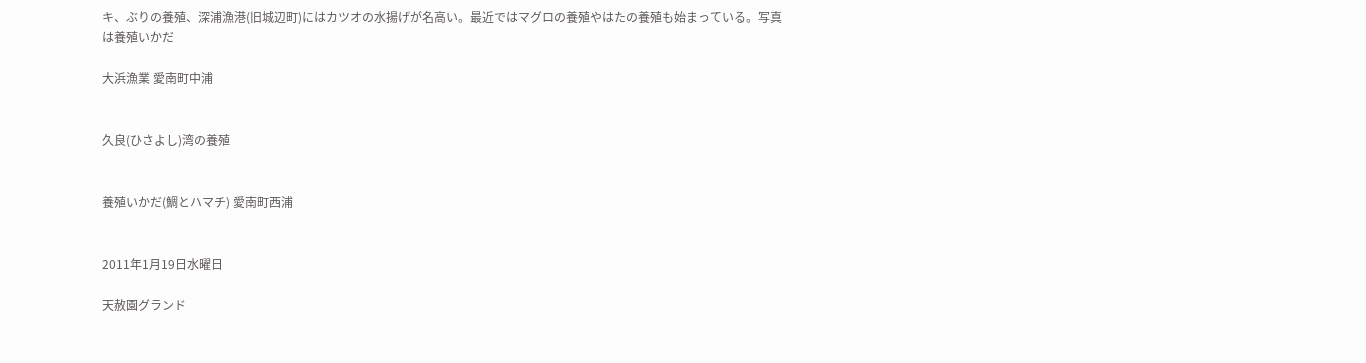キ、ぶりの養殖、深浦漁港(旧城辺町)にはカツオの水揚げが名高い。最近ではマグロの養殖やはたの養殖も始まっている。写真は養殖いかだ

大浜漁業 愛南町中浦


久良(ひさよし)湾の養殖


養殖いかだ(鯛とハマチ) 愛南町西浦


2011年1月19日水曜日

天赦園グランド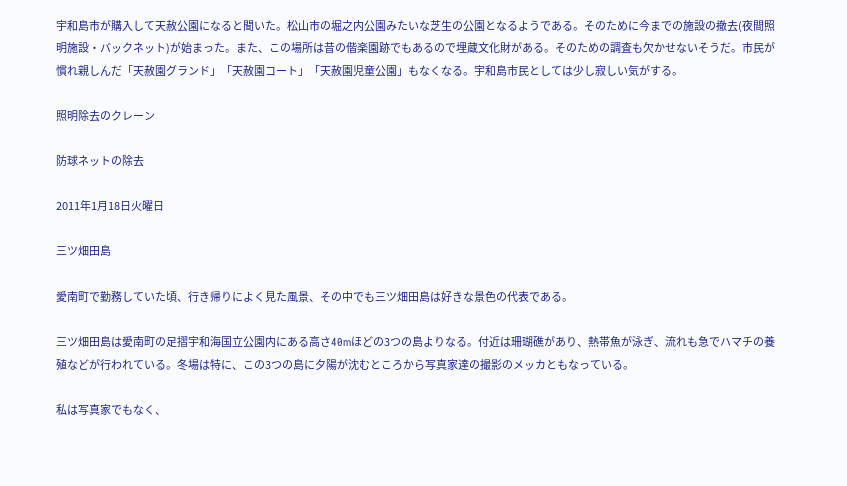宇和島市が購入して天赦公園になると聞いた。松山市の堀之内公園みたいな芝生の公園となるようである。そのために今までの施設の撤去(夜間照明施設・バックネット)が始まった。また、この場所は昔の偕楽園跡でもあるので埋蔵文化財がある。そのための調査も欠かせないそうだ。市民が慣れ親しんだ「天赦園グランド」「天赦園コート」「天赦園児童公園」もなくなる。宇和島市民としては少し寂しい気がする。

照明除去のクレーン

防球ネットの除去

2011年1月18日火曜日

三ツ畑田島

愛南町で勤務していた頃、行き帰りによく見た風景、その中でも三ツ畑田島は好きな景色の代表である。

三ツ畑田島は愛南町の足摺宇和海国立公園内にある高さ40mほどの3つの島よりなる。付近は珊瑚礁があり、熱帯魚が泳ぎ、流れも急でハマチの養殖などが行われている。冬場は特に、この3つの島に夕陽が沈むところから写真家達の撮影のメッカともなっている。

私は写真家でもなく、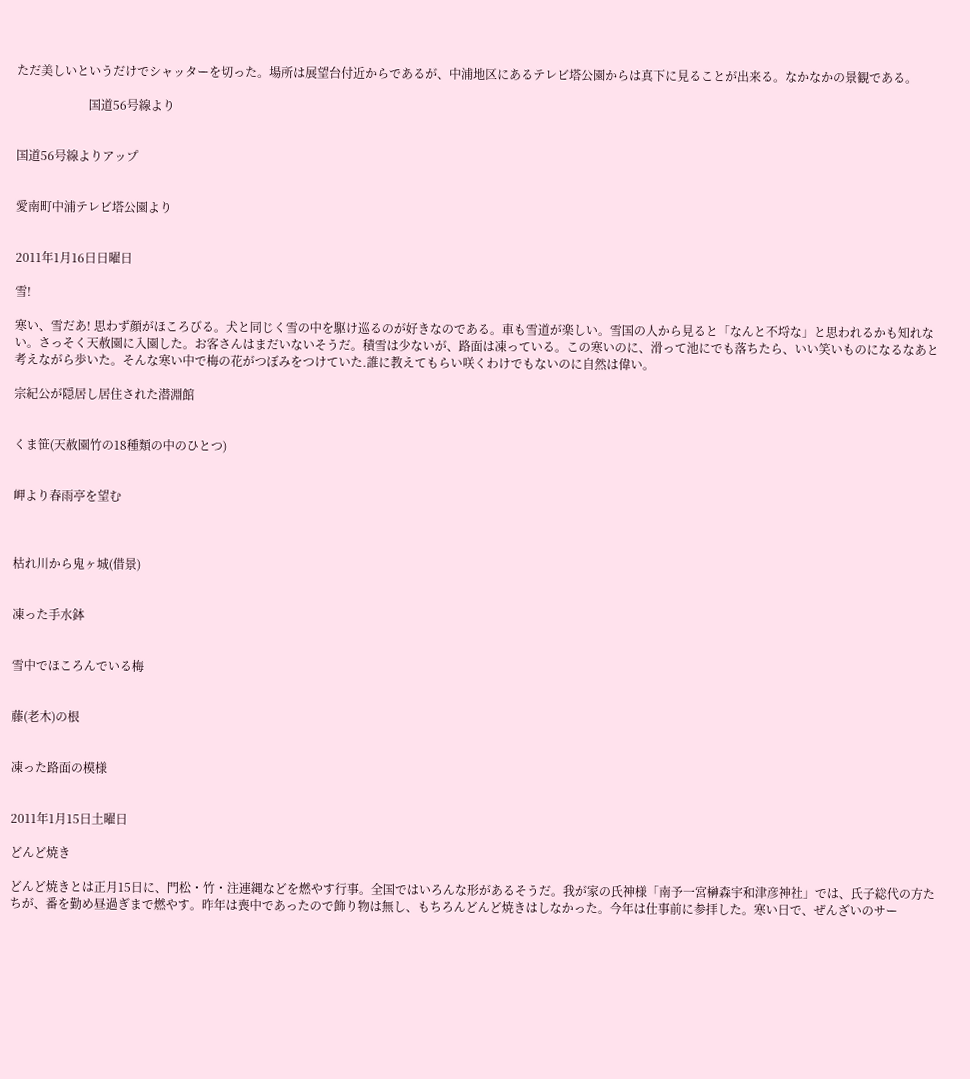ただ美しいというだけでシャッターを切った。場所は展望台付近からであるが、中浦地区にあるテレビ塔公園からは真下に見ることが出来る。なかなかの景観である。

                        国道56号線より


国道56号線よりアップ


愛南町中浦テレビ塔公園より


2011年1月16日日曜日

雪!

寒い、雪だあ! 思わず顔がほころびる。犬と同じく雪の中を駆け巡るのが好きなのである。車も雪道が楽しい。雪国の人から見ると「なんと不埒な」と思われるかも知れない。さっそく天赦園に入園した。お客さんはまだいないそうだ。積雪は少ないが、路面は凍っている。この寒いのに、滑って池にでも落ちたら、いい笑いものになるなあと考えながら歩いた。そんな寒い中で梅の花がつぼみをつけていた.誰に教えてもらい咲くわけでもないのに自然は偉い。

宗紀公が隠居し居住された潜淵館


くま笹(天赦園竹の18種類の中のひとつ)


岬より春雨亭を望む



枯れ川から鬼ヶ城(借景)


凍った手水鉢


雪中でほころんでいる梅


藤(老木)の根


凍った路面の模様


2011年1月15日土曜日

どんど焼き

どんど焼きとは正月15日に、門松・竹・注連縄などを燃やす行事。全国ではいろんな形があるそうだ。我が家の氏神様「南予一宮榊森宇和津彦神社」では、氏子総代の方たちが、番を勤め昼過ぎまで燃やす。昨年は喪中であったので飾り物は無し、もちろんどんど焼きはしなかった。今年は仕事前に参拝した。寒い日で、ぜんざいのサー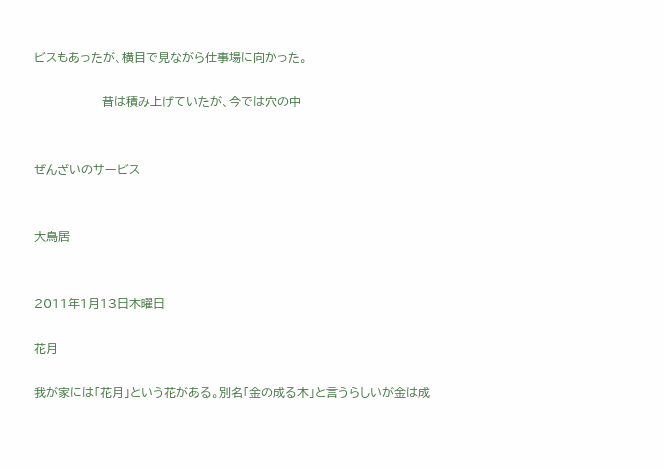ビスもあったが、横目で見ながら仕事場に向かった。

                 昔は積み上げていたが、今では穴の中


ぜんざいのサービス


大鳥居


2011年1月13日木曜日

花月

我が家には「花月」という花がある。別名「金の成る木」と言うらしいが金は成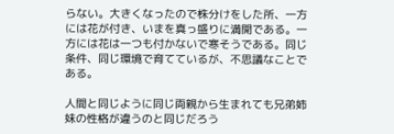らない。大きくなったので株分けをした所、一方には花が付き、いまを真っ盛りに満開である。一方には花は一つも付かないで寒そうである。同じ条件、同じ環境で育てているが、不思議なことである。

人間と同じように同じ両親から生まれても兄弟姉妹の性格が違うのと同じだろう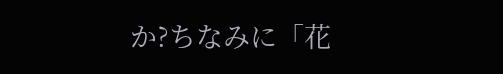か?ちなみに「花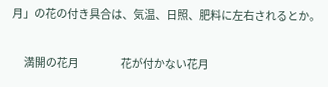月」の花の付き具合は、気温、日照、肥料に左右されるとか。

      満開の花月                     花が付かない花月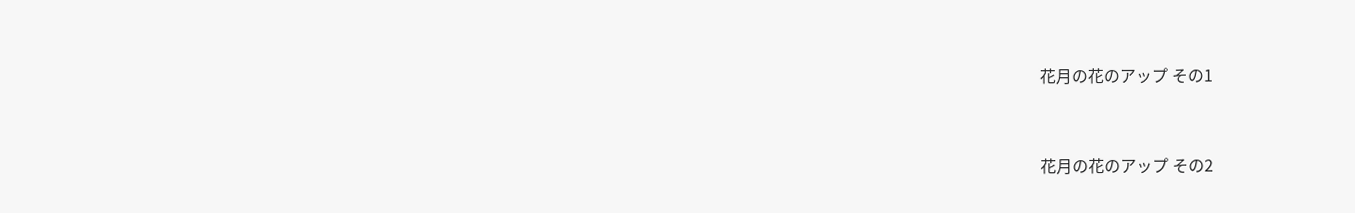花月の花のアップ その1


花月の花のアップ その2